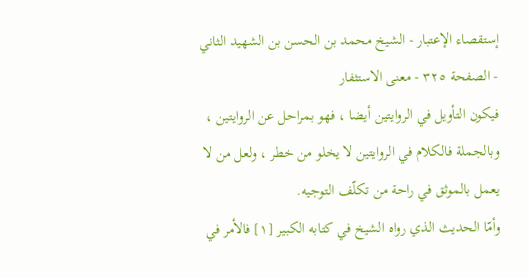إستقصاء الإعتبار - الشيخ محمد بن الحسن بن الشهيد الثاني - الصفحة ٣٢٥ - معنى الاستثفار
فيكون التأويل في الروايتين أيضا ، فهو بمراحل عن الروايتين ، وبالجملة فالكلام في الروايتين لا يخلو من خطر ، ولعل من لا يعمل بالموثق في راحة من تكلّف التوجيه.
وأمّا الحديث الذي رواه الشيخ في كتابه الكبير [١] فالأمر في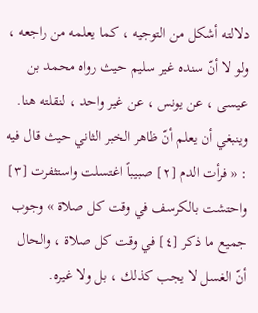دلالته أشكل من التوجيه ، كما يعلمه من راجعه ، ولو لا أنّ سنده غير سليم حيث رواه محمد بن عيسى ، عن يونس ، عن غير واحد ، لنقلته هنا.
وينبغي أن يعلم أنّ ظاهر الخبر الثاني حيث قال فيه : « فرأت الدم [٢] صبيباً اغتسلت واستثفرت [٣] واحتشت بالكرسف في وقت كل صلاة » وجوب جميع ما ذكر [٤] في وقت كل صلاة ، والحال أنّ الغسل لا يجب كذلك ، بل ولا غيره.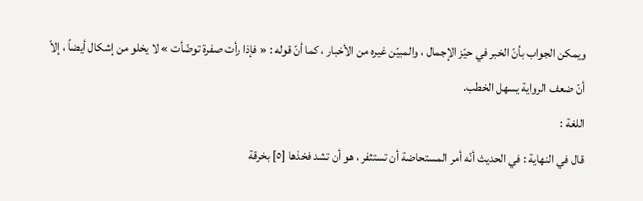ويمكن الجواب بأنّ الخبر في حيّز الإجمال ، والمبيّن غيره من الأخبار ، كما أنّ قوله : « فإذا رأت صفرة توضّأت » لا يخلو من إشكال أيضاً ، إلاّ أنّ ضعف الرواية يسهل الخطب.
اللغة :
قال في النهاية : في الحديث أنّه أمر المستحاضة أن تستثفر ، هو أن تشد فخذها [٥] بخرقة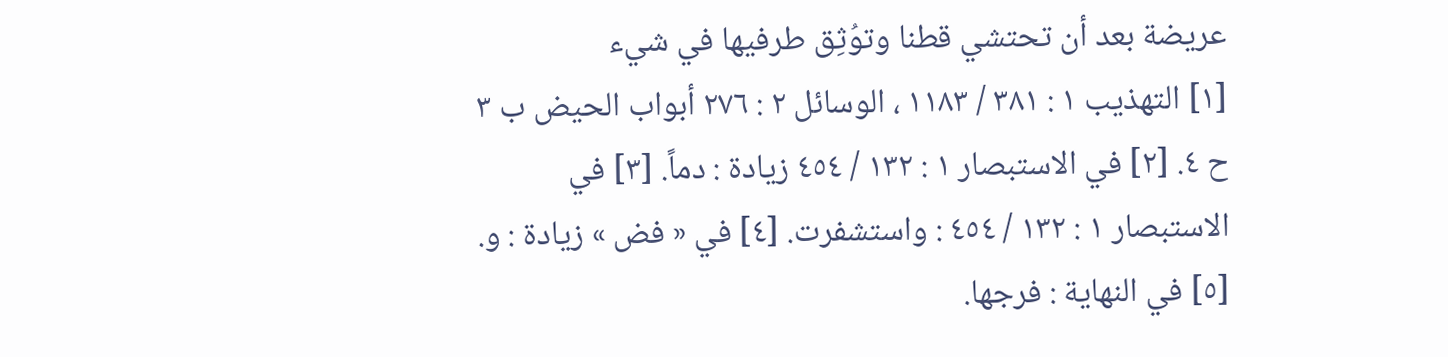عريضة بعد أن تحتشي قطنا وتوُثِق طرفيها في شيء
[١] التهذيب ١ : ٣٨١ / ١١٨٣ ، الوسائل ٢ : ٢٧٦ أبواب الحيض ب ٣ ح ٤. [٢] في الاستبصار ١ : ١٣٢ / ٤٥٤ زيادة : دماً. [٣] في الاستبصار ١ : ١٣٢ / ٤٥٤ : واستشفرت. [٤] في « فض » زيادة : و. [٥] في النهاية : فرجها.